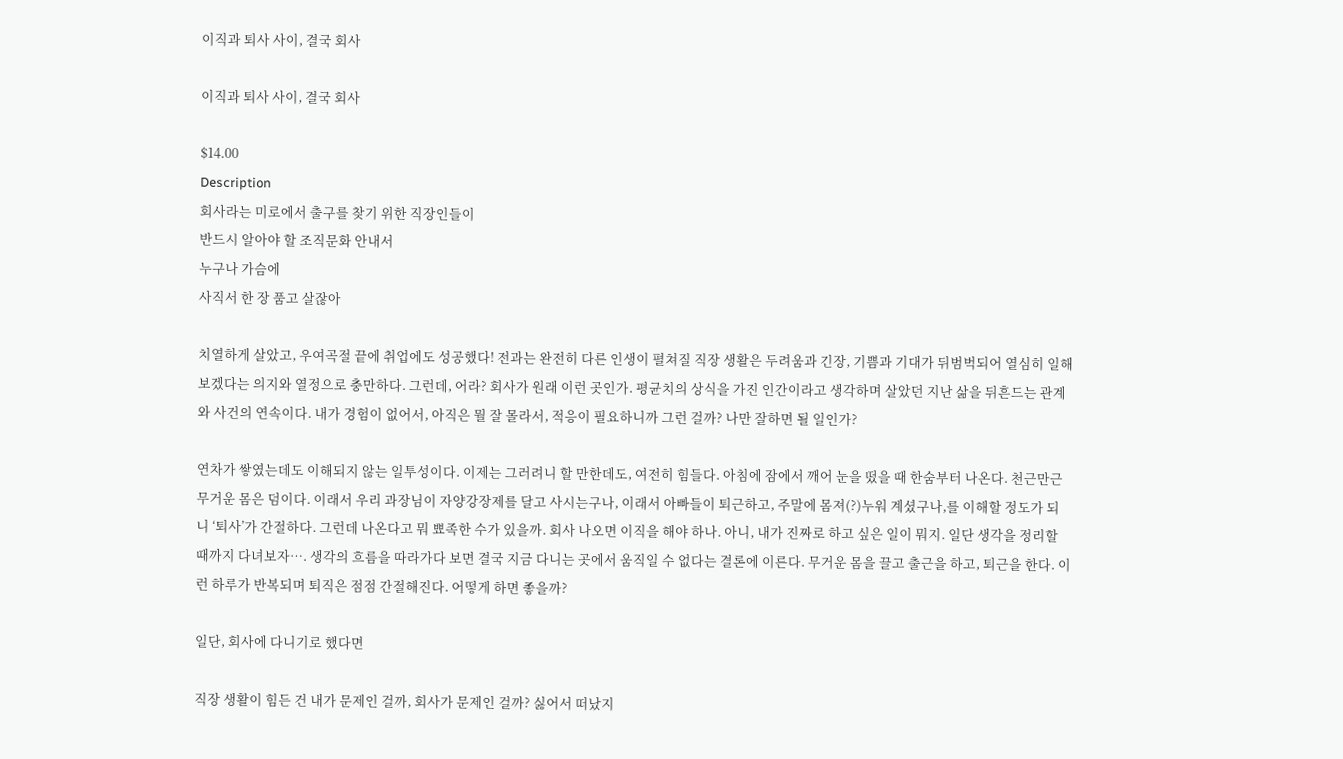이직과 퇴사 사이, 결국 회사

이직과 퇴사 사이, 결국 회사

$14.00
Description
회사라는 미로에서 출구를 찾기 위한 직장인들이
반드시 알아야 할 조직문화 안내서
누구나 가슴에
사직서 한 장 품고 살잖아

치열하게 살았고, 우여곡절 끝에 취업에도 성공했다! 전과는 완전히 다른 인생이 펼쳐질 직장 생활은 두려움과 긴장, 기쁨과 기대가 뒤범벅되어 열심히 일해보겠다는 의지와 열정으로 충만하다. 그런데, 어라? 회사가 원래 이런 곳인가. 평균치의 상식을 가진 인간이라고 생각하며 살았던 지난 삶을 뒤흔드는 관계와 사건의 연속이다. 내가 경험이 없어서, 아직은 뭘 잘 몰라서, 적응이 필요하니까 그런 걸까? 나만 잘하면 될 일인가?

연차가 쌓였는데도 이해되지 않는 일투성이다. 이제는 그러려니 할 만한데도, 여전히 힘들다. 아침에 잠에서 깨어 눈을 떴을 때 한숨부터 나온다. 천근만근 무거운 몸은 덤이다. 이래서 우리 과장님이 자양강장제를 달고 사시는구나, 이래서 아빠들이 퇴근하고, 주말에 몸져(?)누워 계셨구나,를 이해할 정도가 되니 ‘퇴사’가 간절하다. 그런데 나온다고 뭐 뾰족한 수가 있을까. 회사 나오면 이직을 해야 하나. 아니, 내가 진짜로 하고 싶은 일이 뭐지. 일단 생각을 정리할 때까지 다녀보자…. 생각의 흐름을 따라가다 보면 결국 지금 다니는 곳에서 움직일 수 없다는 결론에 이른다. 무거운 몸을 끌고 출근을 하고, 퇴근을 한다. 이런 하루가 반복되며 퇴직은 점점 간절해진다. 어떻게 하면 좋을까?

일단, 회사에 다니기로 했다면

직장 생활이 힘든 건 내가 문제인 걸까, 회사가 문제인 걸까? 싫어서 떠났지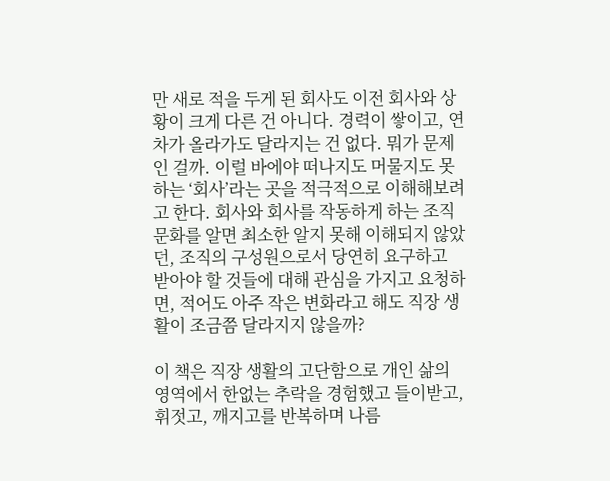만 새로 적을 두게 된 회사도 이전 회사와 상황이 크게 다른 건 아니다. 경력이 쌓이고, 연차가 올라가도 달라지는 건 없다. 뭐가 문제인 걸까. 이럴 바에야 떠나지도 머물지도 못하는 ‘회사’라는 곳을 적극적으로 이해해보려고 한다. 회사와 회사를 작동하게 하는 조직문화를 알면 최소한 알지 못해 이해되지 않았던, 조직의 구성원으로서 당연히 요구하고 받아야 할 것들에 대해 관심을 가지고 요청하면, 적어도 아주 작은 변화라고 해도 직장 생활이 조금쯤 달라지지 않을까?

이 책은 직장 생활의 고단함으로 개인 삶의 영역에서 한없는 추락을 경험했고 들이받고, 휘젓고, 깨지고를 반복하며 나름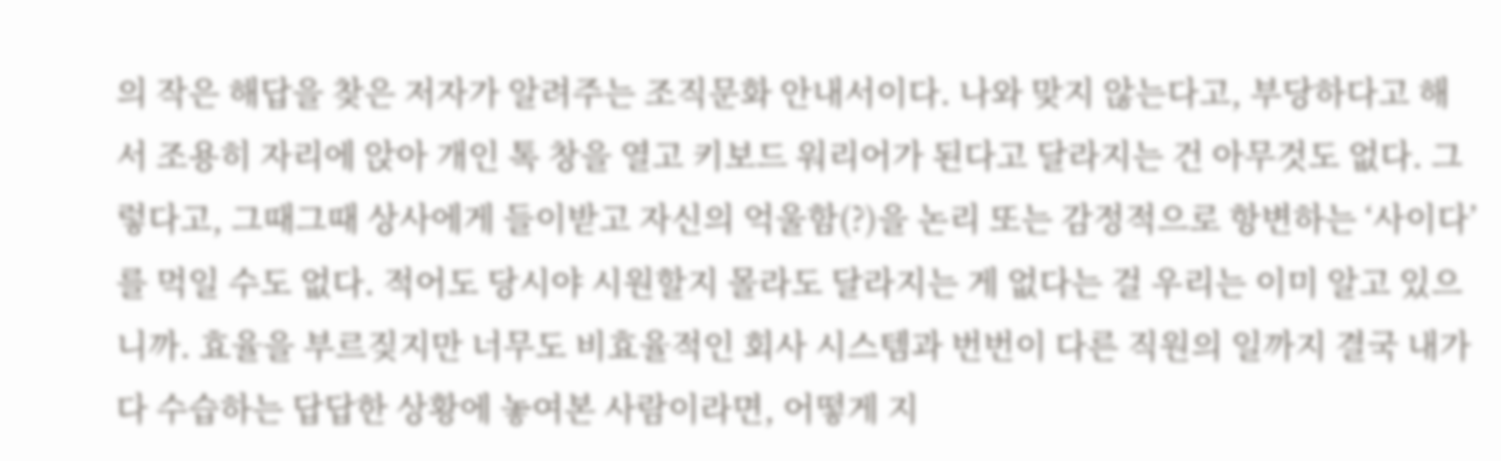의 작은 해답을 찾은 저자가 알려주는 조직문화 안내서이다. 나와 맞지 않는다고, 부당하다고 해서 조용히 자리에 앉아 개인 톡 창을 열고 키보드 워리어가 된다고 달라지는 건 아무것도 없다. 그렇다고, 그때그때 상사에게 들이받고 자신의 억울함(?)을 논리 또는 감정적으로 항변하는 ‘사이다’를 먹일 수도 없다. 적어도 당시야 시원할지 몰라도 달라지는 게 없다는 걸 우리는 이미 알고 있으니까. 효율을 부르짖지만 너무도 비효율적인 회사 시스템과 번번이 다른 직원의 일까지 결국 내가 다 수습하는 답답한 상황에 놓여본 사람이라면, 어떻게 지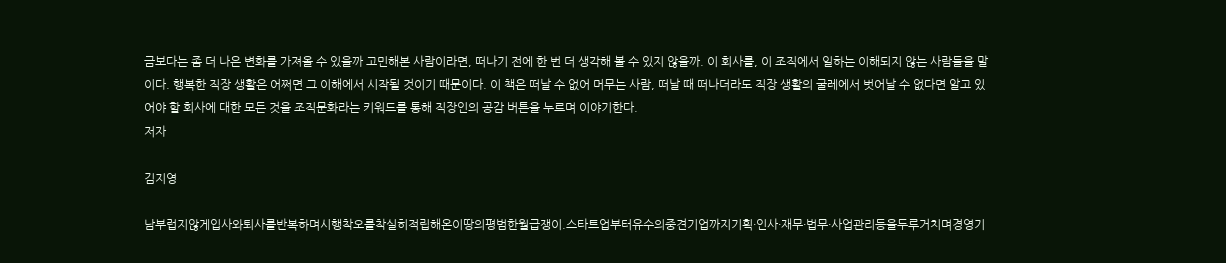금보다는 좀 더 나은 변화를 가져올 수 있을까 고민해본 사람이라면, 떠나기 전에 한 번 더 생각해 볼 수 있지 않을까. 이 회사를, 이 조직에서 일하는 이해되지 않는 사람들을 말이다. 행복한 직장 생활은 어쩌면 그 이해에서 시작될 것이기 때문이다. 이 책은 떠날 수 없어 머무는 사람, 떠날 때 떠나더라도 직장 생활의 굴레에서 벗어날 수 없다면 알고 있어야 할 회사에 대한 모든 것을 조직문화라는 키워드를 통해 직장인의 공감 버튼을 누르며 이야기한다.
저자

김지영

남부럽지않게입사와퇴사를반복하며시행착오를착실히적립해온이땅의평범한월급쟁이.스타트업부터유수의중견기업까지기획·인사·재무·법무·사업관리등을두루거치며경영기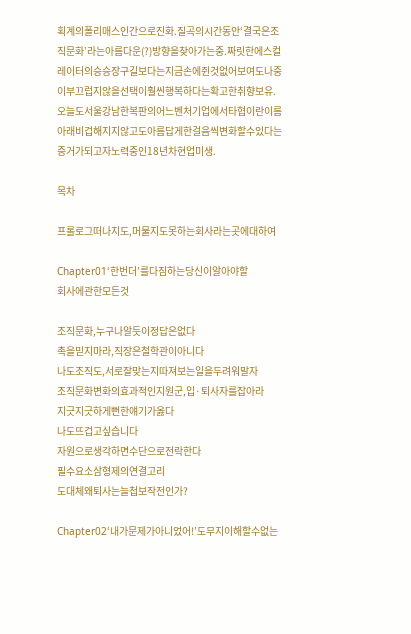획계의폴리매스인간으로진화.질곡의시간동안‘결국은조직문화’라는아름다운(?)방향을찾아가는중.짜릿한에스컬레이터의승승장구길보다는지금손에쥔것없어보여도나중이부끄럽지않을선택이훨씬행복하다는확고한취향보유.오늘도서울강남한복판의어느벤처기업에서타협이란이름아래비겁해지지않고도아름답게한걸음씩변화할수있다는증거가되고자노력중인18년차현업미생.

목차

프롤로그떠나지도,머물지도못하는회사라는곳에대하여

Chapter01‘한번더’를다짐하는당신이알아야할
회사에관한모든것

조직문화,누구나알듯이정답은없다
촉을믿지마라,직장은철학관이아니다
나도조직도,서로잘맞는지따져보는일을두려워말자
조직문화변화의효과적인지원군,입·퇴사자를잡아라
지긋지긋하게뻔한얘기가옳다
나도뜨겁고싶습니다
자원으로생각하면수단으로전락한다
필수요소삼형제의연결고리
도대체왜퇴사는늘첩보작전인가?

Chapter02‘내가문제가아니었어!’도무지이해할수없는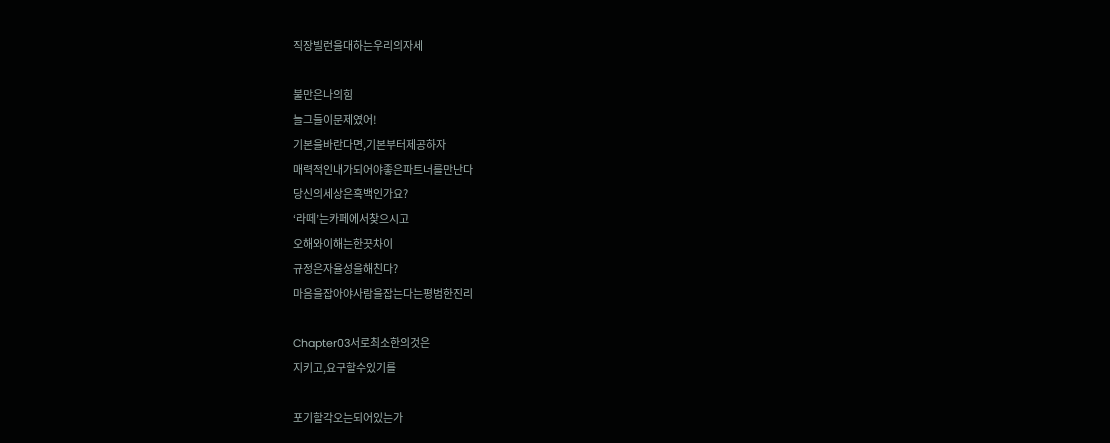직장빌런을대하는우리의자세

불만은나의힘
늘그들이문제였어!
기본을바란다면,기본부터제공하자
매력적인내가되어야좋은파트너를만난다
당신의세상은흑백인가요?
‘라떼’는카페에서찾으시고
오해와이해는한끗차이
규정은자율성을해친다?
마음을잡아야사람을잡는다는평범한진리

Chapter03서로최소한의것은
지키고,요구할수있기를

포기할각오는되어있는가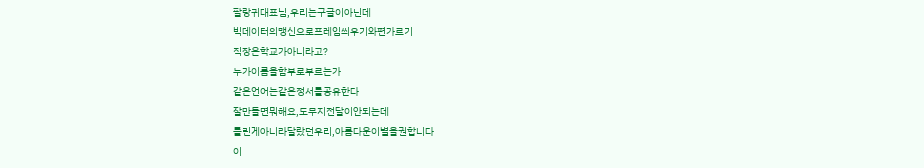팔랑귀대표님,우리는구글이아닌데
빅데이터의맹신으로프레임씌우기와편가르기
직장은학교가아니라고?
누가이름을함부로부르는가
같은언어는같은정서를공유한다
잘만들면뭐해요,도무지전달이안되는데
틀린게아니라달랐던우리,아름다운이별을권합니다
이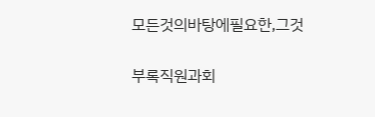모든것의바탕에필요한,그것

부록직원과회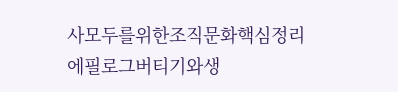사모두를위한조직문화핵심정리
에필로그버티기와생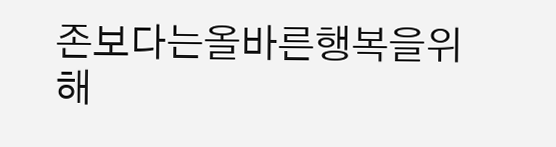존보다는올바른행복을위해